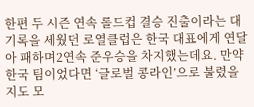한편 두 시즌 연속 롤드컵 결승 진출이라는 대기록을 세웠던 로열클럽은 한국 대표에게 연달아 패하며2연속 준우승을 차지했는데요. 만약 한국 팀이었다면 ‘글로벌 콩라인’으로 불렸을지도 모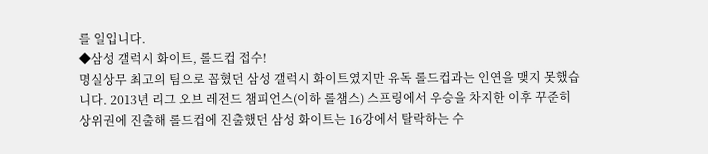를 일입니다.
◆삼성 갤럭시 화이트, 롤드컵 접수!
명실상무 최고의 팀으로 꼽혔던 삼성 갤럭시 화이트였지만 유독 롤드컵과는 인연을 맺지 못했습니다. 2013년 리그 오브 레전드 챔피언스(이하 롤챔스) 스프링에서 우승을 차지한 이후 꾸준히 상위권에 진출해 롤드컵에 진출했던 삼성 화이트는 16강에서 탈락하는 수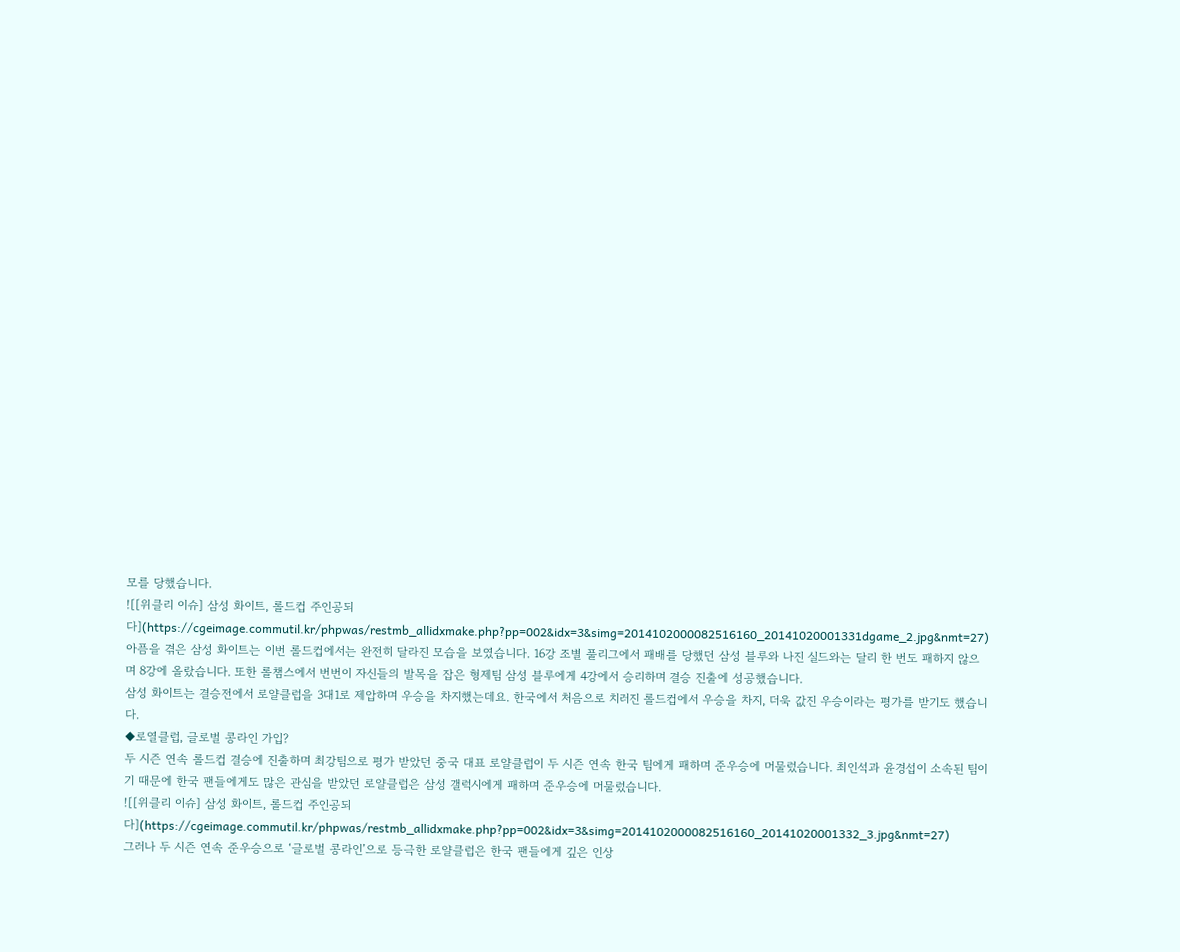모를 당했습니다.
![[위클리 이슈] 삼성 화이트, 롤드컵 주인공되다](https://cgeimage.commutil.kr/phpwas/restmb_allidxmake.php?pp=002&idx=3&simg=2014102000082516160_20141020001331dgame_2.jpg&nmt=27)
아픔을 겪은 삼성 화이트는 이번 롤드컵에서는 완전히 달라진 모습을 보였습니다. 16강 조별 풀리그에서 패배를 당했던 삼성 블루와 나진 실드와는 달리 한 번도 패하지 않으며 8강에 올랐습니다. 또한 롤챔스에서 번번이 자신들의 발목을 잡은 형제팀 삼성 블루에게 4강에서 승리하며 결승 진출에 성공했습니다.
삼성 화이트는 결승전에서 로얄클럽을 3대1로 제압하며 우승을 차지했는데요. 한국에서 처음으로 치러진 롤드컵에서 우승을 차지, 더욱 값진 우승이라는 평가를 받기도 했습니다.
◆로열클럽, 글로벌 콩라인 가입?
두 시즌 연속 롤드컵 결승에 진출하며 최강팀으로 평가 받았던 중국 대표 로얄클럽이 두 시즌 연속 한국 팀에게 패하며 준우승에 머물렀습니다. 최인석과 윤경섭이 소속된 팀이기 때문에 한국 팬들에게도 많은 관심을 받았던 로얄클럽은 삼성 갤럭시에게 패하며 준우승에 머물렀습니다.
![[위클리 이슈] 삼성 화이트, 롤드컵 주인공되다](https://cgeimage.commutil.kr/phpwas/restmb_allidxmake.php?pp=002&idx=3&simg=2014102000082516160_20141020001332_3.jpg&nmt=27)
그러나 두 시즌 연속 준우승으로 ‘글로벌 콩라인’으로 등극한 로얄클럽은 한국 팬들에게 깊은 인상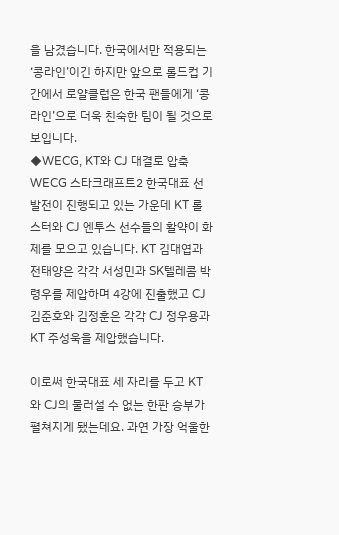을 남겼습니다. 한국에서만 적용되는 ‘콩라인’이긴 하지만 앞으로 롤드컵 기간에서 로얄클럽은 한국 팬들에게 ‘콩라인’으로 더욱 친숙한 팀이 될 것으로 보입니다.
◆WECG, KT와 CJ 대결로 압축
WECG 스타크래프트2 한국대표 선발전이 진행되고 있는 가운데 KT 롤스터와 CJ 엔투스 선수들의 활약이 화제를 모으고 있습니다. KT 김대엽과 전태양은 각각 서성민과 SK텔레콤 박령우를 제압하며 4강에 진출했고 CJ 김준호와 김정훈은 각각 CJ 정우용과 KT 주성욱을 제압했습니다.

이로써 한국대표 세 자리를 두고 KT와 CJ의 물러설 수 없는 한판 승부가 펼쳐지게 됐는데요. 과연 가장 억울한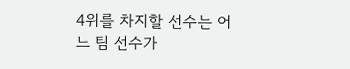4위를 차지할 선수는 어느 팀 선수가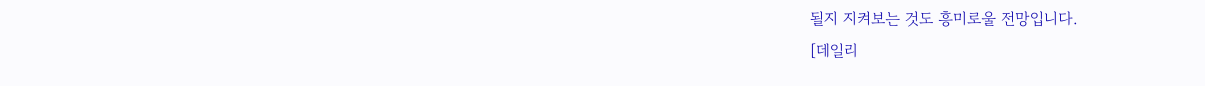될지 지켜보는 것도 흥미로울 전망입니다.
[데일리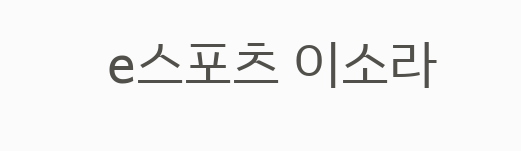e스포츠 이소라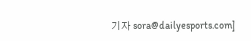기자 sora@dailyesports.com]